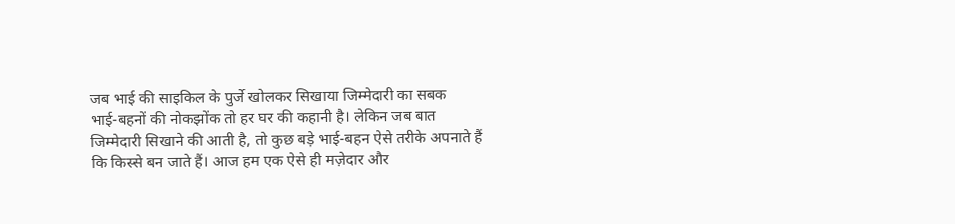जब भाई की साइकिल के पुर्जे खोलकर सिखाया जिम्मेदारी का सबक
भाई-बहनों की नोकझोंक तो हर घर की कहानी है। लेकिन जब बात जिम्मेदारी सिखाने की आती है, तो कुछ बड़े भाई-बहन ऐसे तरीके अपनाते हैं कि किस्से बन जाते हैं। आज हम एक ऐसे ही मज़ेदार और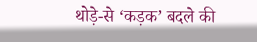थोड़े-से ‘कड़क’ बदले की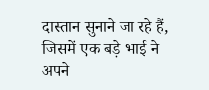दास्तान सुनाने जा रहे हैं, जिसमें एक बड़े भाई ने अपने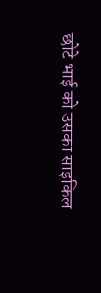छोटे भाई को उसका साइकिल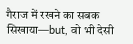गैराज में रखने का सबक सिखाया—but, वो भी देसी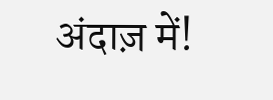अंदाज़ में!